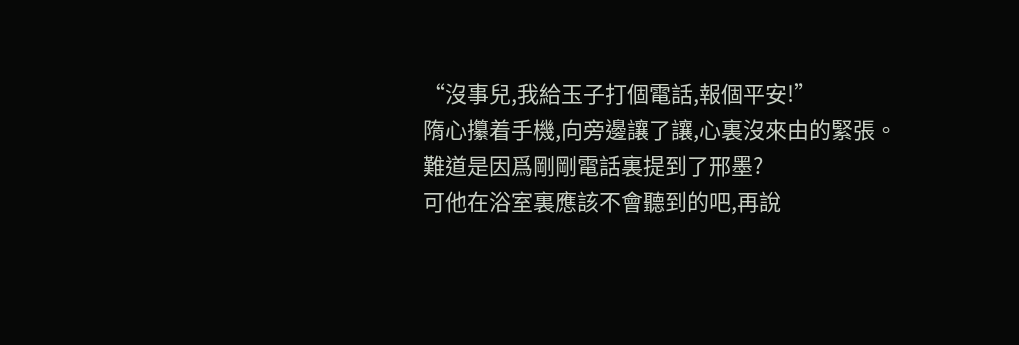“沒事兒,我給玉子打個電話,報個平安!”
隋心攥着手機,向旁邊讓了讓,心裏沒來由的緊張。
難道是因爲剛剛電話裏提到了邢墨?
可他在浴室裏應該不會聽到的吧,再說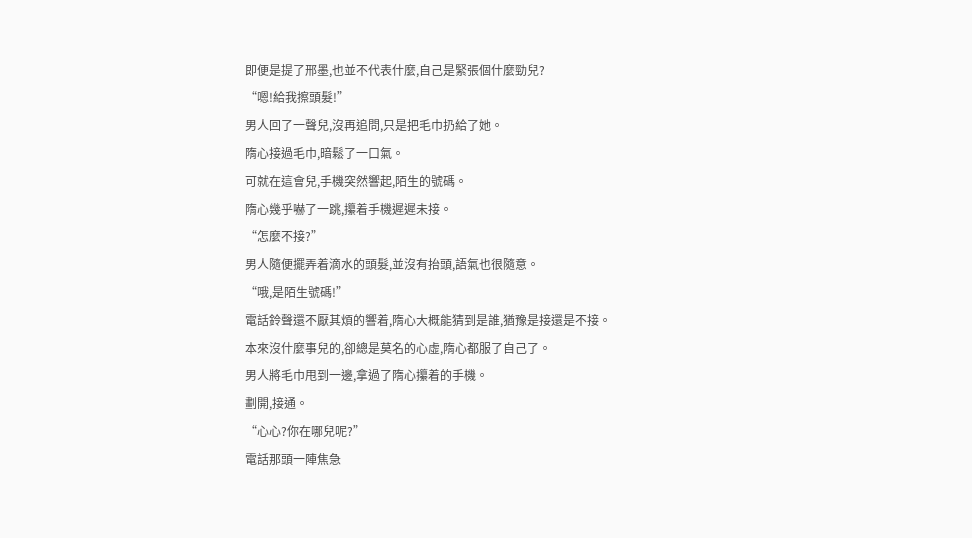即便是提了邢墨,也並不代表什麼,自己是緊張個什麼勁兒?
“嗯!給我擦頭髮!”
男人回了一聲兒,沒再追問,只是把毛巾扔給了她。
隋心接過毛巾,暗鬆了一口氣。
可就在這會兒,手機突然響起,陌生的號碼。
隋心幾乎嚇了一跳,攥着手機遲遲未接。
“怎麼不接?”
男人隨便擺弄着滴水的頭髮,並沒有抬頭,語氣也很隨意。
“哦,是陌生號碼!”
電話鈴聲還不厭其煩的響着,隋心大概能猜到是誰,猶豫是接還是不接。
本來沒什麼事兒的,卻總是莫名的心虛,隋心都服了自己了。
男人將毛巾甩到一邊,拿過了隋心攥着的手機。
劃開,接通。
“心心?你在哪兒呢?”
電話那頭一陣焦急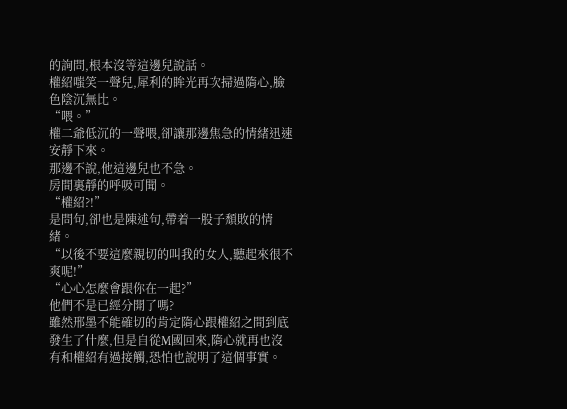的詢問,根本沒等這邊兒說話。
權紹嗤笑一聲兒,犀利的眸光再次掃過隋心,臉色陰沉無比。
“喂。”
權二爺低沉的一聲喂,卻讓那邊焦急的情緒迅速安靜下來。
那邊不說,他這邊兒也不急。
房間裏靜的呼吸可聞。
“權紹?!”
是問句,卻也是陳述句,帶着一股子頹敗的情緒。
“以後不要這麼親切的叫我的女人,聽起來很不爽呢!”
“心心怎麼會跟你在一起?”
他們不是已經分開了嗎?
雖然邢墨不能確切的肯定隋心跟權紹之間到底發生了什麼,但是自從M國回來,隋心就再也沒有和權紹有過接觸,恐怕也說明了這個事實。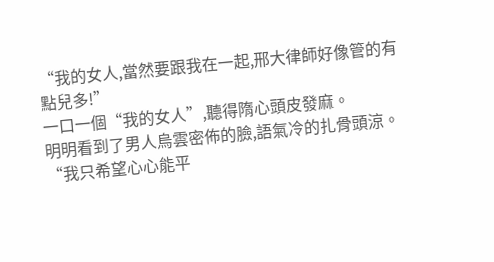“我的女人,當然要跟我在一起,邢大律師好像管的有點兒多!”
一口一個“我的女人”,聽得隋心頭皮發麻。
明明看到了男人烏雲密佈的臉,語氣冷的扎骨頭涼。
“我只希望心心能平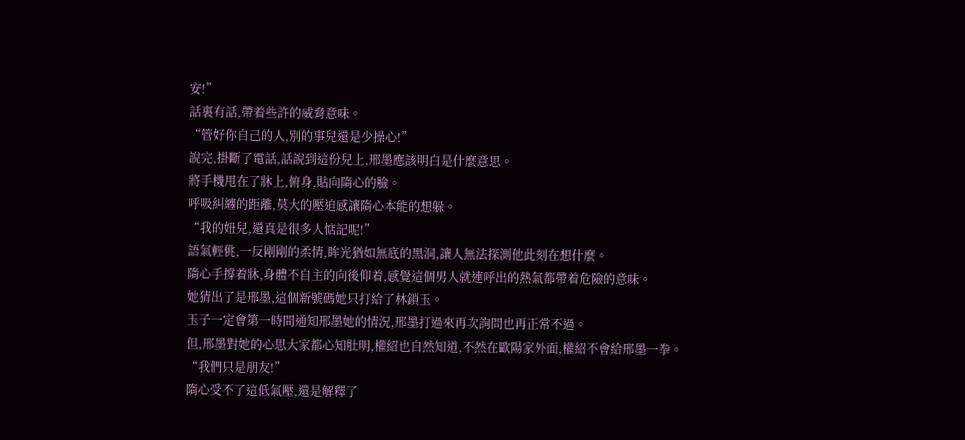安!”
話裏有話,帶着些許的威脅意味。
“管好你自己的人,別的事兒還是少操心!”
說完,掛斷了電話,話說到這份兒上,邢墨應該明白是什麼意思。
將手機甩在了牀上,俯身,貼向隋心的臉。
呼吸糾纏的距離,莫大的壓迫感讓隋心本能的想躲。
“我的妞兒,還真是很多人惦記呢!”
語氣輕佻,一反剛剛的柔情,眸光猶如無底的黑洞,讓人無法探測他此刻在想什麼。
隋心手撐着牀,身體不自主的向後仰着,感覺這個男人就連呼出的熱氣都帶着危險的意味。
她猜出了是邢墨,這個新號碼她只打給了林鎖玉。
玉子一定會第一時間通知邢墨她的情況,邢墨打過來再次詢問也再正常不過。
但,邢墨對她的心思大家都心知肚明,權紹也自然知道,不然在歐陽家外面,權紹不會給邢墨一拳。
“我們只是朋友!”
隋心受不了這低氣壓,還是解釋了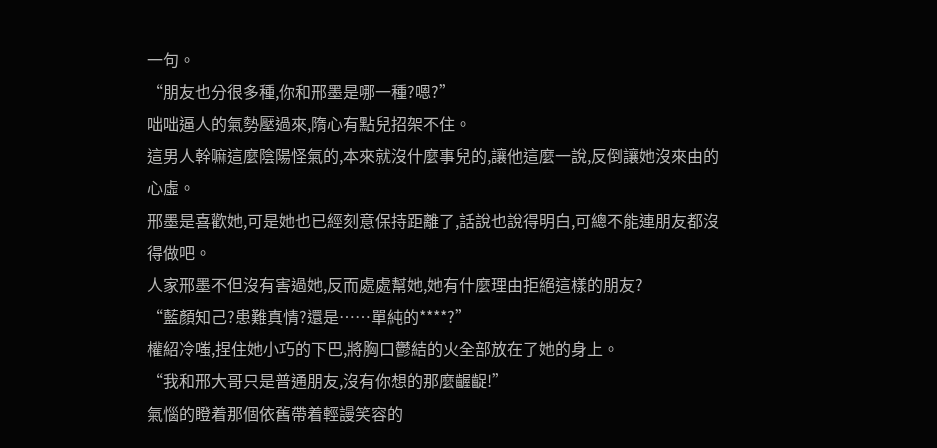一句。
“朋友也分很多種,你和邢墨是哪一種?嗯?”
咄咄逼人的氣勢壓過來,隋心有點兒招架不住。
這男人幹嘛這麼陰陽怪氣的,本來就沒什麼事兒的,讓他這麼一說,反倒讓她沒來由的心虛。
邢墨是喜歡她,可是她也已經刻意保持距離了,話說也說得明白,可總不能連朋友都沒得做吧。
人家邢墨不但沒有害過她,反而處處幫她,她有什麼理由拒絕這樣的朋友?
“藍顏知己?患難真情?還是……單純的****?”
權紹冷嗤,捏住她小巧的下巴,將胸口鬱結的火全部放在了她的身上。
“我和邢大哥只是普通朋友,沒有你想的那麼齷齪!”
氣惱的瞪着那個依舊帶着輕謾笑容的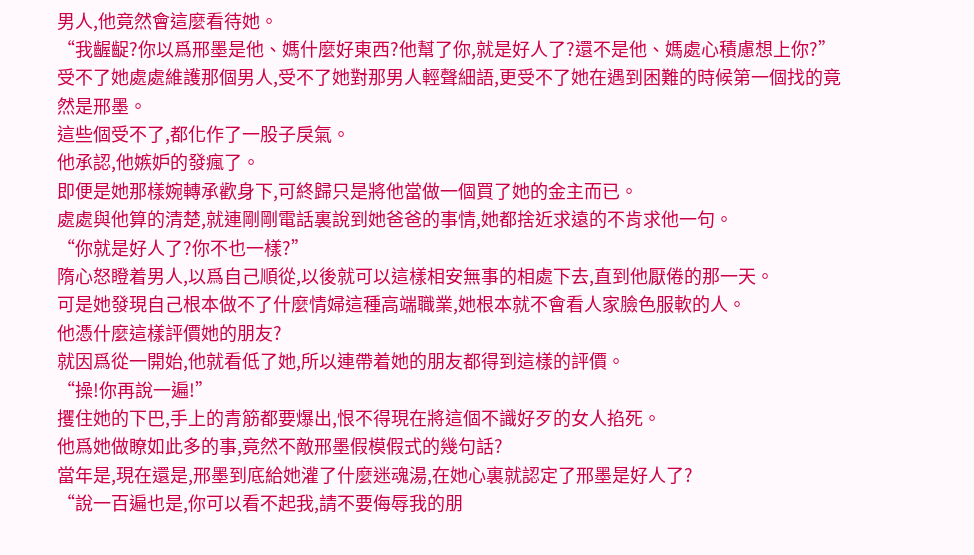男人,他竟然會這麼看待她。
“我齷齪?你以爲邢墨是他、媽什麼好東西?他幫了你,就是好人了?還不是他、媽處心積慮想上你?”
受不了她處處維護那個男人,受不了她對那男人輕聲細語,更受不了她在遇到困難的時候第一個找的竟然是邢墨。
這些個受不了,都化作了一股子戾氣。
他承認,他嫉妒的發瘋了。
即便是她那樣婉轉承歡身下,可終歸只是將他當做一個買了她的金主而已。
處處與他算的清楚,就連剛剛電話裏說到她爸爸的事情,她都捨近求遠的不肯求他一句。
“你就是好人了?你不也一樣?”
隋心怒瞪着男人,以爲自己順從,以後就可以這樣相安無事的相處下去,直到他厭倦的那一天。
可是她發現自己根本做不了什麼情婦這種高端職業,她根本就不會看人家臉色服軟的人。
他憑什麼這樣評價她的朋友?
就因爲從一開始,他就看低了她,所以連帶着她的朋友都得到這樣的評價。
“操!你再說一遍!”
攫住她的下巴,手上的青筋都要爆出,恨不得現在將這個不識好歹的女人掐死。
他爲她做瞭如此多的事,竟然不敵邢墨假模假式的幾句話?
當年是,現在還是,邢墨到底給她灌了什麼迷魂湯,在她心裏就認定了邢墨是好人了?
“說一百遍也是,你可以看不起我,請不要侮辱我的朋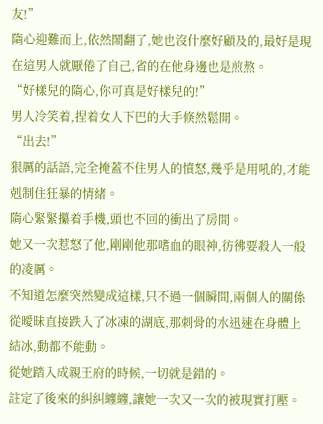友!”
隋心迎難而上,依然鬧翻了,她也沒什麼好顧及的,最好是現在這男人就厭倦了自己,省的在他身邊也是煎熬。
“好樣兒的隋心,你可真是好樣兒的!”
男人冷笑着,捏着女人下巴的大手倏然鬆開。
“出去!”
狠厲的話語,完全掩蓋不住男人的憤怒,幾乎是用吼的,才能剋制住狂暴的情緒。
隋心緊緊攥着手機,頭也不回的衝出了房間。
她又一次惹怒了他,剛剛他那嗜血的眼神,彷彿要殺人一般的凌厲。
不知道怎麼突然變成這樣,只不過一個瞬間,兩個人的關係從曖昧直接跌入了冰凍的湖底,那刺骨的水迅速在身體上結冰,動都不能動。
從她踏入成親王府的時候,一切就是錯的。
註定了後來的糾糾纏纏,讓她一次又一次的被現實打壓。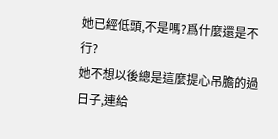她已經低頭,不是嗎?爲什麼還是不行?
她不想以後總是這麼提心吊膽的過日子,連給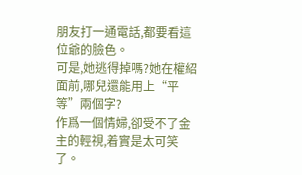朋友打一通電話,都要看這位爺的臉色。
可是,她逃得掉嗎?她在權紹面前,哪兒還能用上“平等”兩個字?
作爲一個情婦,卻受不了金主的輕視,着實是太可笑了。